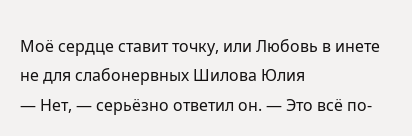Моё сердце ставит точку, или Любовь в инете не для слабонервных Шилова Юлия
— Нет, — серьёзно ответил он. — Это всё по-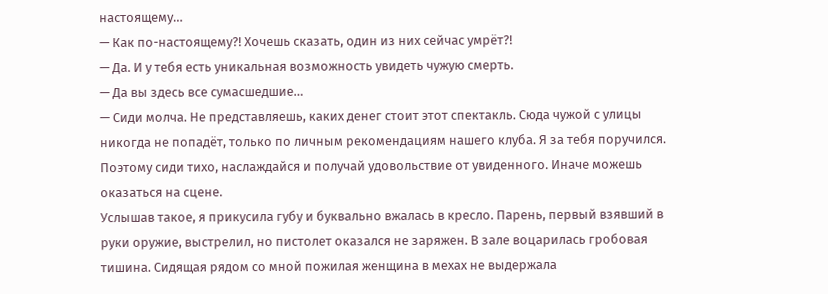настоящему…
— Как по-настоящему?! Хочешь сказать, один из них сейчас умрёт?!
— Да. И у тебя есть уникальная возможность увидеть чужую смерть.
— Да вы здесь все сумасшедшие…
— Сиди молча. Не представляешь, каких денег стоит этот спектакль. Сюда чужой с улицы никогда не попадёт, только по личным рекомендациям нашего клуба. Я за тебя поручился. Поэтому сиди тихо, наслаждайся и получай удовольствие от увиденного. Иначе можешь оказаться на сцене.
Услышав такое, я прикусила губу и буквально вжалась в кресло. Парень, первый взявший в руки оружие, выстрелил, но пистолет оказался не заряжен. В зале воцарилась гробовая тишина. Сидящая рядом со мной пожилая женщина в мехах не выдержала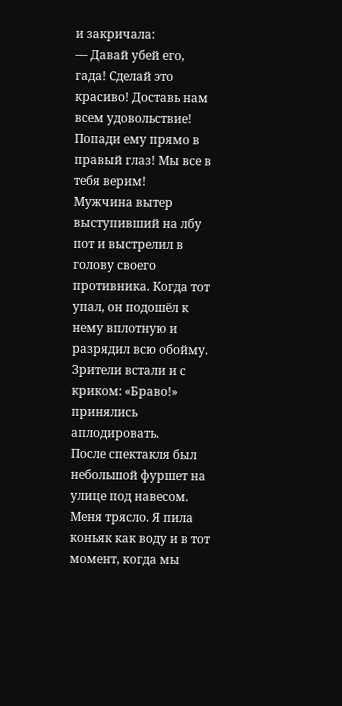и закричала:
— Давай убей его, гада! Сделай это красиво! Доставь нам всем удовольствие! Попади ему прямо в правый глаз! Мы все в тебя верим!
Мужчина вытер выступивший на лбу пот и выстрелил в голову своего противника. Когда тот упал, он подошёл к нему вплотную и разрядил всю обойму. Зрители встали и с криком: «Браво!» принялись аплодировать.
После спектакля был небольшой фуршет на улице под навесом. Меня трясло. Я пила коньяк как воду и в тот момент, когда мы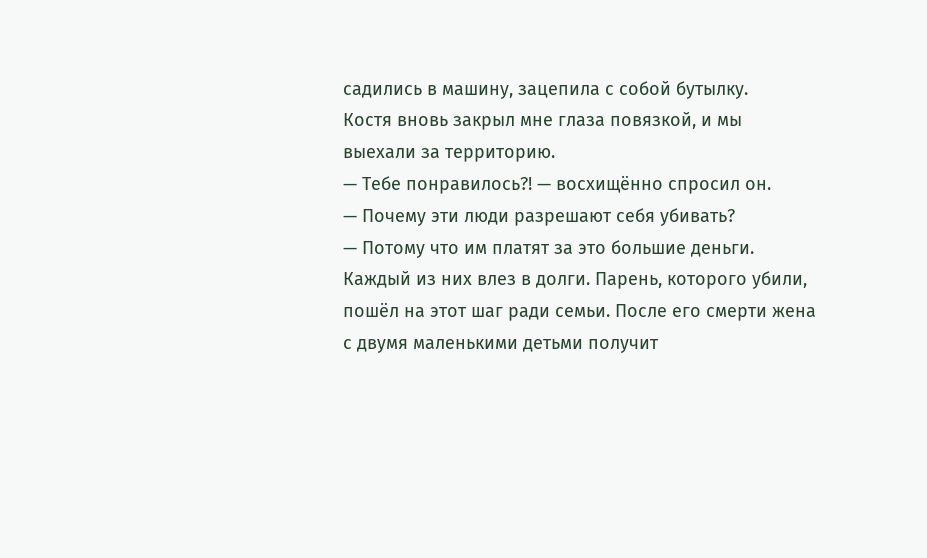садились в машину, зацепила с собой бутылку.
Костя вновь закрыл мне глаза повязкой, и мы выехали за территорию.
— Тебе понравилось?! — восхищённо спросил он.
— Почему эти люди разрешают себя убивать?
— Потому что им платят за это большие деньги. Каждый из них влез в долги. Парень, которого убили, пошёл на этот шаг ради семьи. После его смерти жена с двумя маленькими детьми получит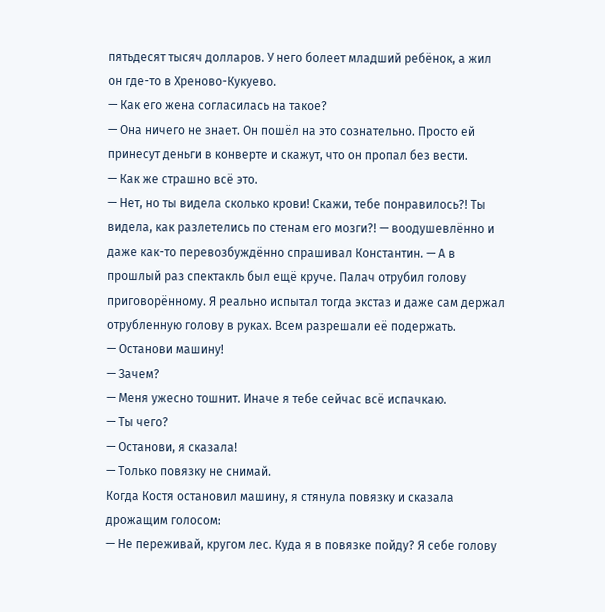пятьдесят тысяч долларов. У него болеет младший ребёнок, а жил он где-то в Хреново-Кукуево.
— Как его жена согласилась на такое?
— Она ничего не знает. Он пошёл на это сознательно. Просто ей принесут деньги в конверте и скажут, что он пропал без вести.
— Как же страшно всё это.
— Нет, но ты видела сколько крови! Скажи, тебе понравилось?! Ты видела, как разлетелись по стенам его мозги?! — воодушевлённо и даже как-то перевозбуждённо спрашивал Константин. — А в прошлый раз спектакль был ещё круче. Палач отрубил голову приговорённому. Я реально испытал тогда экстаз и даже сам держал отрубленную голову в руках. Всем разрешали её подержать.
— Останови машину!
— Зачем?
— Меня ужесно тошнит. Иначе я тебе сейчас всё испачкаю.
— Ты чего?
— Останови, я сказала!
— Только повязку не снимай.
Когда Костя остановил машину, я стянула повязку и сказала дрожащим голосом:
— Не переживай, кругом лес. Куда я в повязке пойду? Я себе голову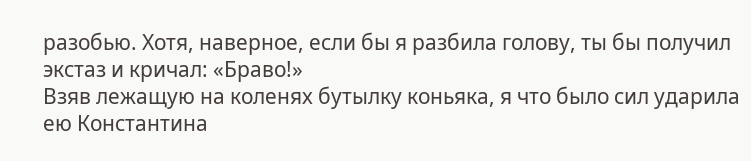разобью. Хотя, наверное, если бы я разбила голову, ты бы получил экстаз и кричал: «Браво!»
Взяв лежащую на коленях бутылку коньяка, я что было сил ударила ею Константина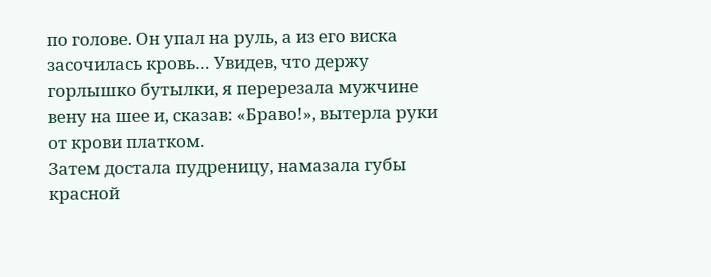по голове. Он упал на руль, а из его виска засочилась кровь… Увидев, что держу горлышко бутылки, я перерезала мужчине вену на шее и, сказав: «Браво!», вытерла руки от крови платком.
Затем достала пудреницу, намазала губы красной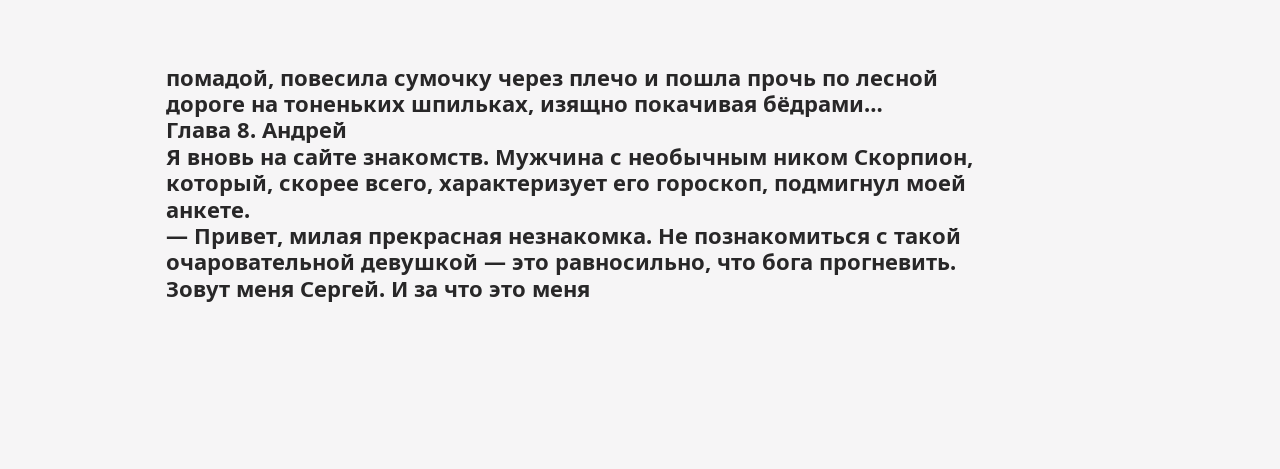помадой, повесила сумочку через плечо и пошла прочь по лесной дороге на тоненьких шпильках, изящно покачивая бёдрами…
Глава 8. Андрей
Я вновь на сайте знакомств. Мужчина с необычным ником Скорпион, который, скорее всего, характеризует его гороскоп, подмигнул моей анкете.
— Привет, милая прекрасная незнакомка. Не познакомиться с такой очаровательной девушкой — это равносильно, что бога прогневить. Зовут меня Сергей. И за что это меня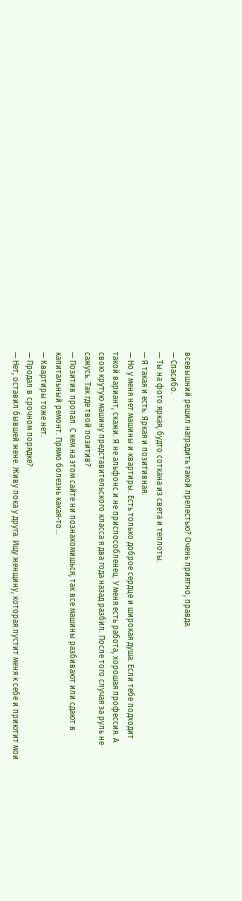всевышний решил наградить такой прелестью? Очень приятно, правда.
— Спасибо.
— Ты на фото яркая, будто соткана из света и теплоты.
— Я такая и есть. Яркая и позитивная.
— Но у меня нет машины и квартиры. Есть только доброе сердце и широкая душа. Если тебе подходит такой вариант, скажи. Я не альфонс и не приспособленец. У меня есть работа, хорошая профессия. А свою крутую машину представительского класса я два года назад разбил. После того случая за руль не сажусь. Так где твой позитив?
— Позитив пропал. С кем на этом сайте ни познакомишься, так все машины разбивают или сдают в капитальный ремонт. Прямо болезнь какая-то…
— Квартиры тоже нет.
— Продал в срочном порядке?
— Нет, оставил бывшей жене. Живу пока у друга. Ищу женщину, которая пустит меня к себе и приютит мои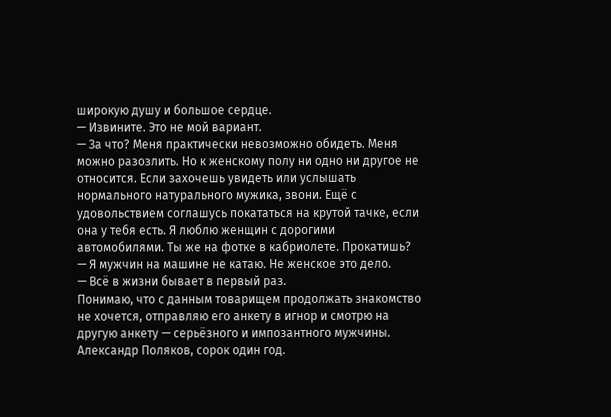широкую душу и большое сердце.
— Извините. Это не мой вариант.
— За что? Меня практически невозможно обидеть. Меня можно разозлить. Но к женскому полу ни одно ни другое не относится. Если захочешь увидеть или услышать нормального натурального мужика, звони. Ещё с удовольствием соглашусь покататься на крутой тачке, если она у тебя есть. Я люблю женщин с дорогими автомобилями. Ты же на фотке в кабриолете. Прокатишь?
— Я мужчин на машине не катаю. Не женское это дело.
— Всё в жизни бывает в первый раз.
Понимаю, что с данным товарищем продолжать знакомство не хочется, отправляю его анкету в игнор и смотрю на другую анкету — серьёзного и импозантного мужчины.
Александр Поляков, сорок один год.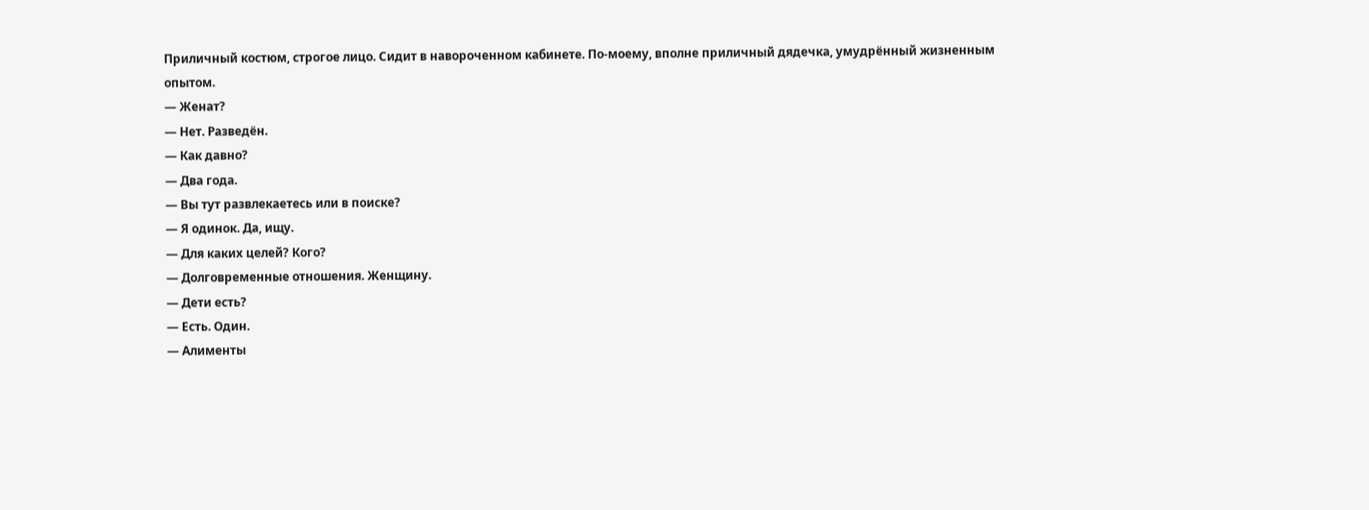Приличный костюм, строгое лицо. Сидит в навороченном кабинете. По-моему, вполне приличный дядечка, умудрённый жизненным опытом.
— Женат?
— Нет. Разведён.
— Как давно?
— Два года.
— Вы тут развлекаетесь или в поиске?
— Я одинок. Да, ищу.
— Для каких целей? Кого?
— Долговременные отношения. Женщину.
— Дети есть?
— Есть. Один.
— Алименты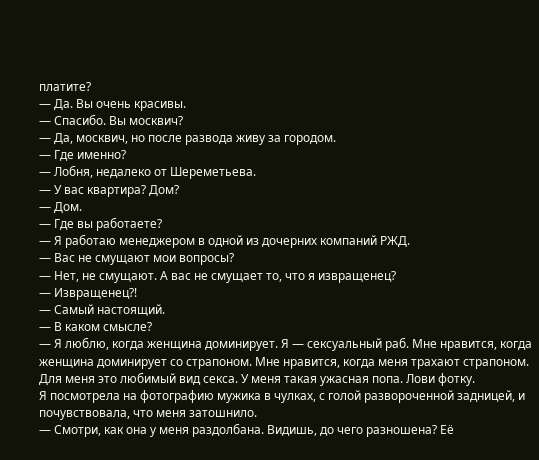платите?
— Да. Вы очень красивы.
— Спасибо. Вы москвич?
— Да, москвич, но после развода живу за городом.
— Где именно?
— Лобня, недалеко от Шереметьева.
— У вас квартира? Дом?
— Дом.
— Где вы работаете?
— Я работаю менеджером в одной из дочерних компаний РЖД.
— Вас не смущают мои вопросы?
— Нет, не смущают. А вас не смущает то, что я извращенец?
— Извращенец?!
— Самый настоящий.
— В каком смысле?
— Я люблю, когда женщина доминирует. Я — сексуальный раб. Мне нравится, когда женщина доминирует со страпоном. Мне нравится, когда меня трахают страпоном. Для меня это любимый вид секса. У меня такая ужасная попа. Лови фотку.
Я посмотрела на фотографию мужика в чулках, с голой развороченной задницей, и почувствовала, что меня затошнило.
— Смотри, как она у меня раздолбана. Видишь, до чего разношена? Её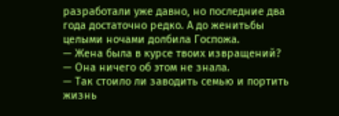разработали уже давно, но последние два года достаточно редко. А до женитьбы целыми ночами долбила Госпожа.
— Жена была в курсе твоих извращений?
— Она ничего об этом не знала.
— Так стоило ли заводить семью и портить жизнь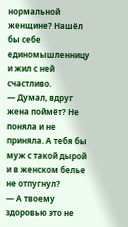нормальной женщине? Нашёл бы себе единомышленницу и жил с ней счастливо.
— Думал, вдруг жена поймёт? Не поняла и не приняла. А тебя бы муж с такой дырой и в женском белье не отпугнул?
— А твоему здоровью это не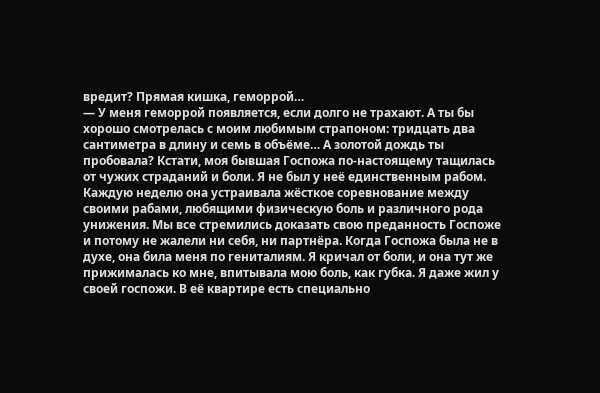вредит? Прямая кишка, геморрой…
— У меня геморрой появляется, если долго не трахают. А ты бы хорошо смотрелась с моим любимым страпоном: тридцать два сантиметра в длину и семь в объёме… А золотой дождь ты пробовала? Кстати, моя бывшая Госпожа по-настоящему тащилась от чужих страданий и боли. Я не был у неё единственным рабом. Каждую неделю она устраивала жёсткое соревнование между своими рабами, любящими физическую боль и различного рода унижения. Мы все стремились доказать свою преданность Госпоже и потому не жалели ни себя, ни партнёра. Когда Госпожа была не в духе, она била меня по гениталиям. Я кричал от боли, и она тут же прижималась ко мне, впитывала мою боль, как губка. Я даже жил у своей госпожи. В её квартире есть специально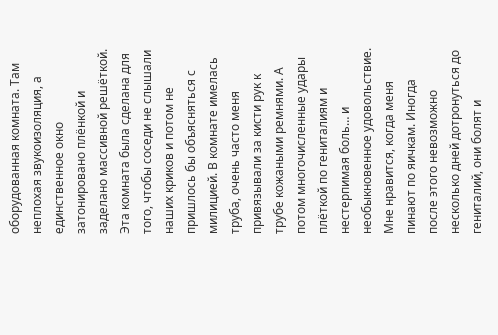оборудованная комната. Там неплохая звукоизоляция, а единственное окно затонировано плёнкой и заделано массивной решёткой. Эта комната была сделана для того, чтобы соседи не слышали наших криков и потом не пришлось бы объясняться с милицией. В комнате имелась труба, очень часто меня привязывали за кисти рук к трубе кожаными ремнями. А потом многочисленные удары плёткой по гениталиям и нестерпимая боль… и необыкновенное удовольствие. Мне нравится, когда меня пинают по яичкам. Иногда после этого невозможно несколько дней дотронуться до гениталий, они болят и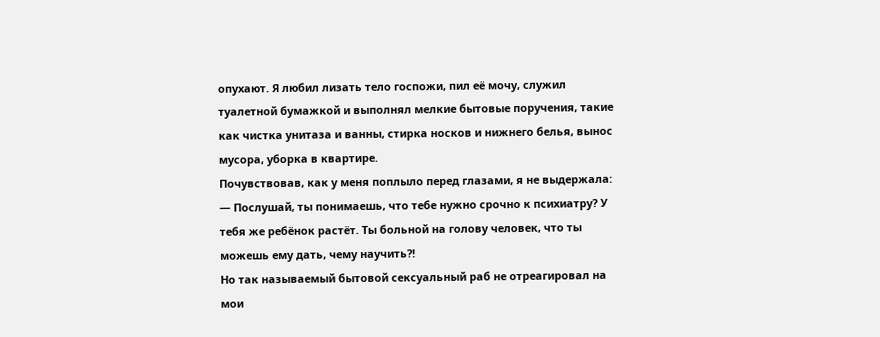опухают. Я любил лизать тело госпожи, пил её мочу, служил туалетной бумажкой и выполнял мелкие бытовые поручения, такие как чистка унитаза и ванны, стирка носков и нижнего белья, вынос мусора, уборка в квартире.
Почувствовав, как у меня поплыло перед глазами, я не выдержала:
— Послушай, ты понимаешь, что тебе нужно срочно к психиатру? У тебя же ребёнок растёт. Ты больной на голову человек, что ты можешь ему дать, чему научить?!
Но так называемый бытовой сексуальный раб не отреагировал на мои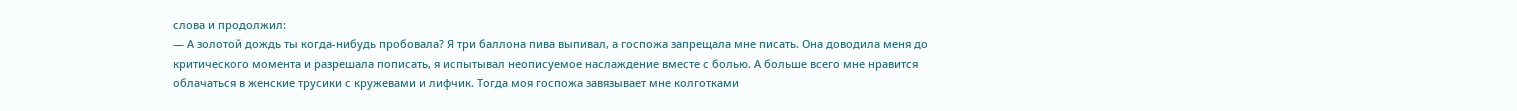слова и продолжил:
— А золотой дождь ты когда-нибудь пробовала? Я три баллона пива выпивал, а госпожа запрещала мне писать. Она доводила меня до критического момента и разрешала пописать, я испытывал неописуемое наслаждение вместе с болью. А больше всего мне нравится облачаться в женские трусики с кружевами и лифчик. Тогда моя госпожа завязывает мне колготками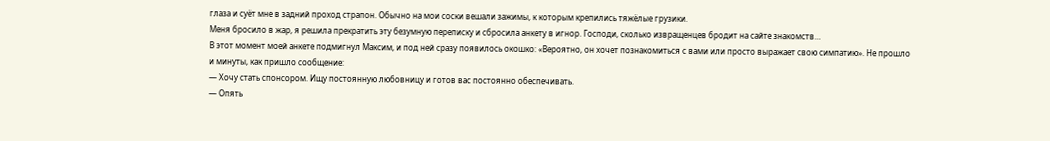глаза и суёт мне в задний проход страпон. Обычно на мои соски вешали зажимы, к которым крепились тяжёлые грузики.
Меня бросило в жар, я решила прекратить эту безумную переписку и сбросила анкету в игнор. Господи, сколько извращенцев бродит на сайте знакомств…
В этот момент моей анкете подмигнул Максим, и под ней сразу появилось окошко: «Вероятно, он хочет познакомиться с вами или просто выражает свою симпатию». Не прошло и минуты, как пришло сообщение:
— Хочу стать спонсором. Ищу постоянную любовницу и готов вас постоянно обеспечивать.
— Опять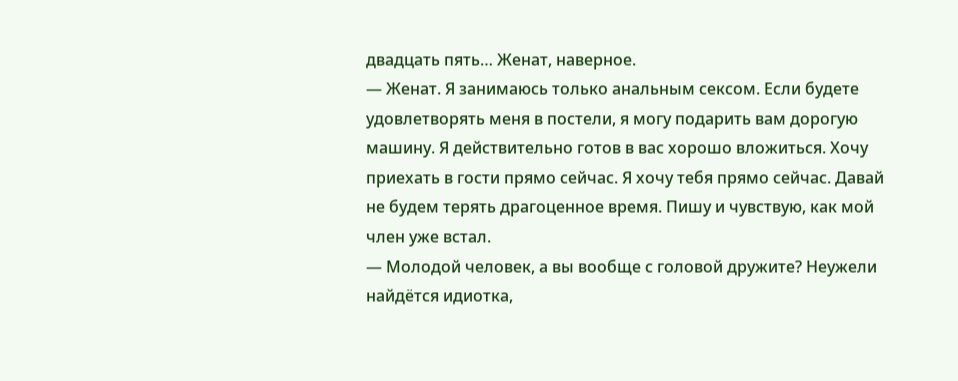двадцать пять… Женат, наверное.
— Женат. Я занимаюсь только анальным сексом. Если будете удовлетворять меня в постели, я могу подарить вам дорогую машину. Я действительно готов в вас хорошо вложиться. Хочу приехать в гости прямо сейчас. Я хочу тебя прямо сейчас. Давай не будем терять драгоценное время. Пишу и чувствую, как мой член уже встал.
— Молодой человек, а вы вообще с головой дружите? Неужели найдётся идиотка,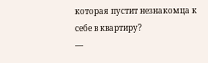которая пустит незнакомца к себе в квартиру?
—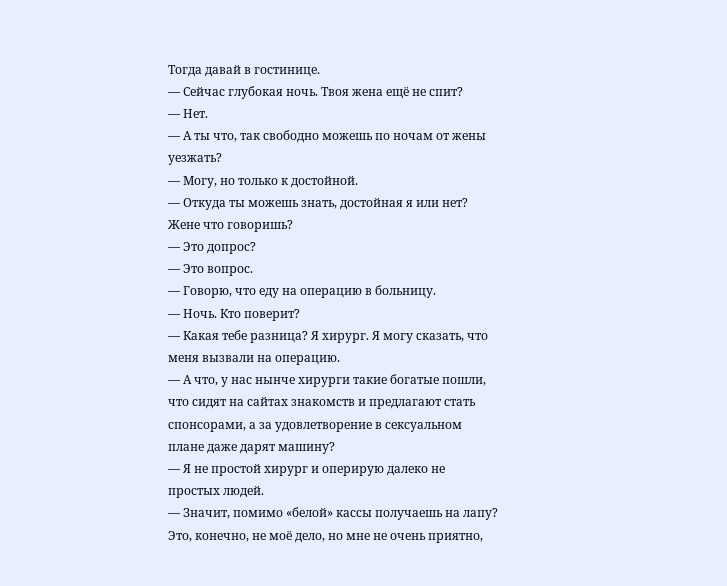Тогда давай в гостинице.
— Сейчас глубокая ночь. Твоя жена ещё не спит?
— Нет.
— А ты что, так свободно можешь по ночам от жены уезжать?
— Могу, но только к достойной.
— Откуда ты можешь знать, достойная я или нет? Жене что говоришь?
— Это допрос?
— Это вопрос.
— Говорю, что еду на операцию в больницу.
— Ночь. Кто поверит?
— Какая тебе разница? Я хирург. Я могу сказать, что меня вызвали на операцию.
— А что, у нас нынче хирурги такие богатые пошли, что сидят на сайтах знакомств и предлагают стать спонсорами, а за удовлетворение в сексуальном плане даже дарят машину?
— Я не простой хирург и оперирую далеко не простых людей.
— Значит, помимо «белой» кассы получаешь на лапу? Это, конечно, не моё дело, но мне не очень приятно,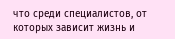что среди специалистов, от которых зависит жизнь и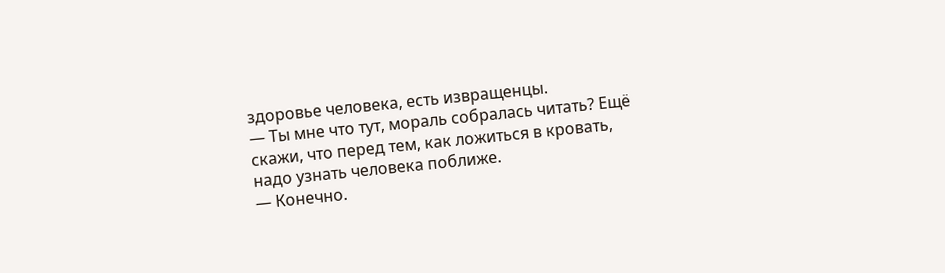здоровье человека, есть извращенцы.
— Ты мне что тут, мораль собралась читать? Ещё скажи, что перед тем, как ложиться в кровать, надо узнать человека поближе.
— Конечно.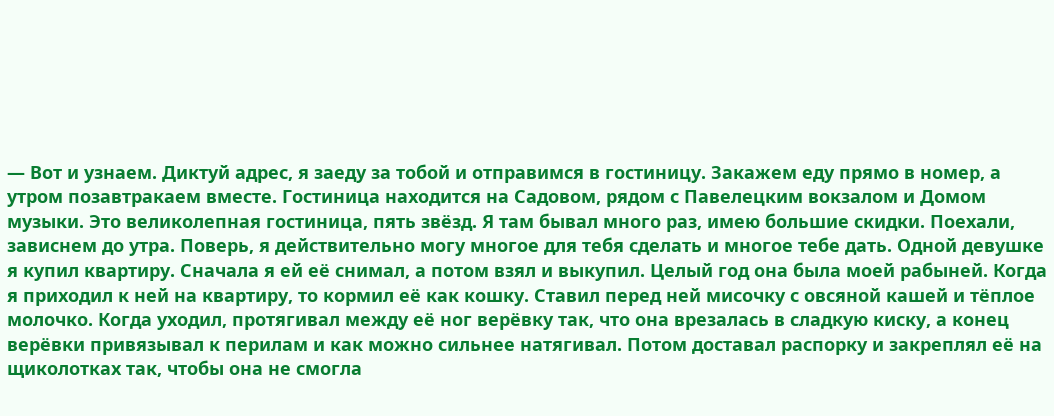— Вот и узнаем. Диктуй адрес, я заеду за тобой и отправимся в гостиницу. Закажем еду прямо в номер, а утром позавтракаем вместе. Гостиница находится на Садовом, рядом с Павелецким вокзалом и Домом музыки. Это великолепная гостиница, пять звёзд. Я там бывал много раз, имею большие скидки. Поехали, зависнем до утра. Поверь, я действительно могу многое для тебя сделать и многое тебе дать. Одной девушке я купил квартиру. Сначала я ей её снимал, а потом взял и выкупил. Целый год она была моей рабыней. Когда я приходил к ней на квартиру, то кормил её как кошку. Ставил перед ней мисочку с овсяной кашей и тёплое молочко. Когда уходил, протягивал между её ног верёвку так, что она врезалась в сладкую киску, а конец верёвки привязывал к перилам и как можно сильнее натягивал. Потом доставал распорку и закреплял её на щиколотках так, чтобы она не смогла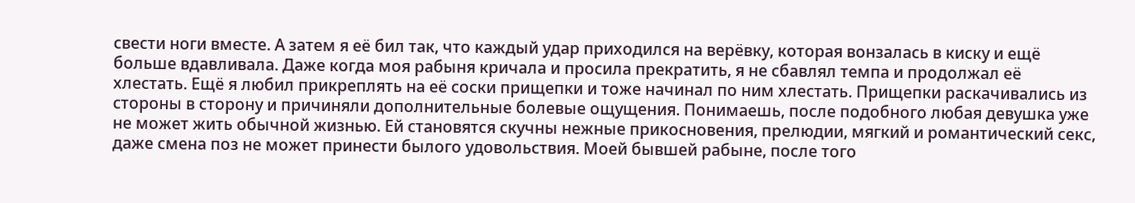свести ноги вместе. А затем я её бил так, что каждый удар приходился на верёвку, которая вонзалась в киску и ещё больше вдавливала. Даже когда моя рабыня кричала и просила прекратить, я не сбавлял темпа и продолжал её хлестать. Ещё я любил прикреплять на её соски прищепки и тоже начинал по ним хлестать. Прищепки раскачивались из стороны в сторону и причиняли дополнительные болевые ощущения. Понимаешь, после подобного любая девушка уже не может жить обычной жизнью. Ей становятся скучны нежные прикосновения, прелюдии, мягкий и романтический секс, даже смена поз не может принести былого удовольствия. Моей бывшей рабыне, после того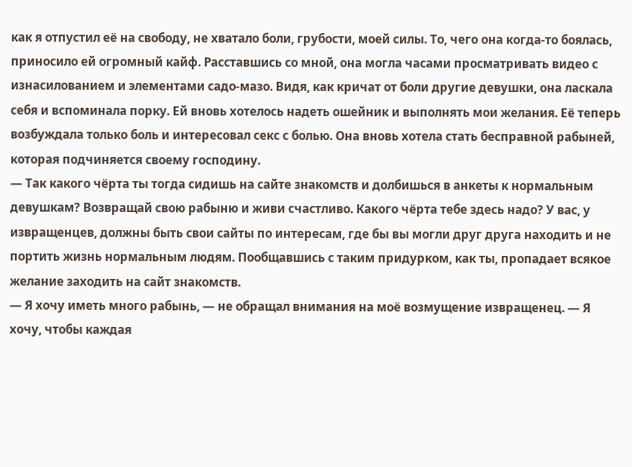как я отпустил её на свободу, не хватало боли, грубости, моей силы. То, чего она когда-то боялась, приносило ей огромный кайф. Расставшись со мной, она могла часами просматривать видео с изнасилованием и элементами садо-мазо. Видя, как кричат от боли другие девушки, она ласкала себя и вспоминала порку. Ей вновь хотелось надеть ошейник и выполнять мои желания. Её теперь возбуждала только боль и интересовал секс с болью. Она вновь хотела стать бесправной рабыней, которая подчиняется своему господину.
— Так какого чёрта ты тогда сидишь на сайте знакомств и долбишься в анкеты к нормальным девушкам? Возвращай свою рабыню и живи счастливо. Какого чёрта тебе здесь надо? У вас, у извращенцев, должны быть свои сайты по интересам, где бы вы могли друг друга находить и не портить жизнь нормальным людям. Пообщавшись с таким придурком, как ты, пропадает всякое желание заходить на сайт знакомств.
— Я хочу иметь много рабынь, — не обращал внимания на моё возмущение извращенец. — Я хочу, чтобы каждая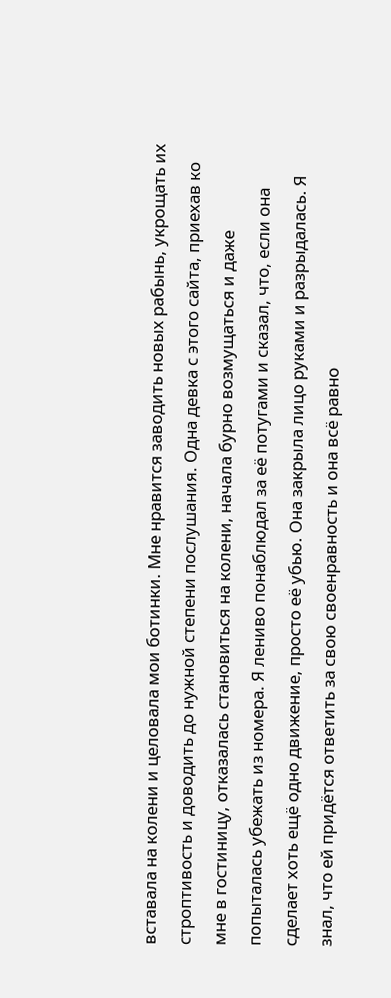вставала на колени и целовала мои ботинки. Мне нравится заводить новых рабынь, укрощать их строптивость и доводить до нужной степени послушания. Одна девка с этого сайта, приехав ко мне в гостиницу, отказалась становиться на колени, начала бурно возмущаться и даже попыталась убежать из номера. Я лениво понаблюдал за её потугами и сказал, что, если она сделает хоть ещё одно движение, просто её убью. Она закрыла лицо руками и разрыдалась. Я знал, что ей придётся ответить за свою своенравность и она всё равно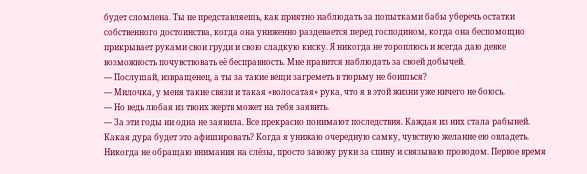будет сломлена. Ты не представляешь, как приятно наблюдать за попытками бабы уберечь остатки собственного достоинства, когда она униженно раздевается перед господином, когда она беспомощно прикрывает руками свои груди и свою сладкую киску. Я никогда не тороплюсь и всегда даю девке возможность почувствовать её бесправность. Мне нравится наблюдать за своей добычей.
— Послушай, извращенец, а ты за такие вещи загреметь в тюрьму не боишься?
— Милочка, у меня такие связи и такая «волосатая» рука, что я в этой жизни уже ничего не боюсь.
— Но ведь любая из твоих жертв может на тебя заявить.
— За эти годы ни одна не заявила. Все прекрасно понимают последствия. Каждая из них стала рабыней. Какая дура будет это афишировать? Когда я унижаю очередную самку, чувствую желание ею овладеть. Никогда не обращаю внимания на слёзы, просто завожу руки за спину и связываю проводом. Первое время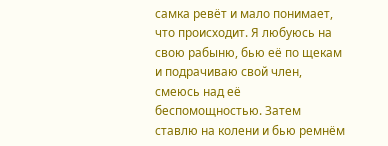самка ревёт и мало понимает, что происходит. Я любуюсь на свою рабыню, бью её по щекам и подрачиваю свой член, смеюсь над её беспомощностью. Затем ставлю на колени и бью ремнём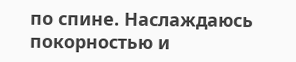по спине. Наслаждаюсь покорностью и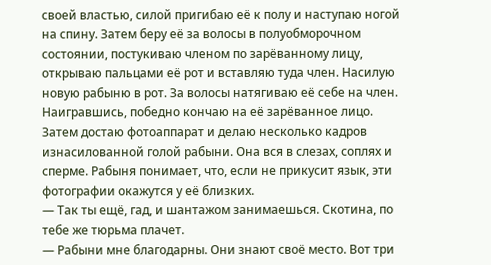своей властью, силой пригибаю её к полу и наступаю ногой на спину. Затем беру её за волосы в полуобморочном состоянии, постукиваю членом по зарёванному лицу, открываю пальцами её рот и вставляю туда член. Насилую новую рабыню в рот. За волосы натягиваю её себе на член. Наигравшись, победно кончаю на её зарёванное лицо. Затем достаю фотоаппарат и делаю несколько кадров изнасилованной голой рабыни. Она вся в слезах, соплях и сперме. Рабыня понимает, что, если не прикусит язык, эти фотографии окажутся у её близких.
— Так ты ещё, гад, и шантажом занимаешься. Скотина, по тебе же тюрьма плачет.
— Рабыни мне благодарны. Они знают своё место. Вот три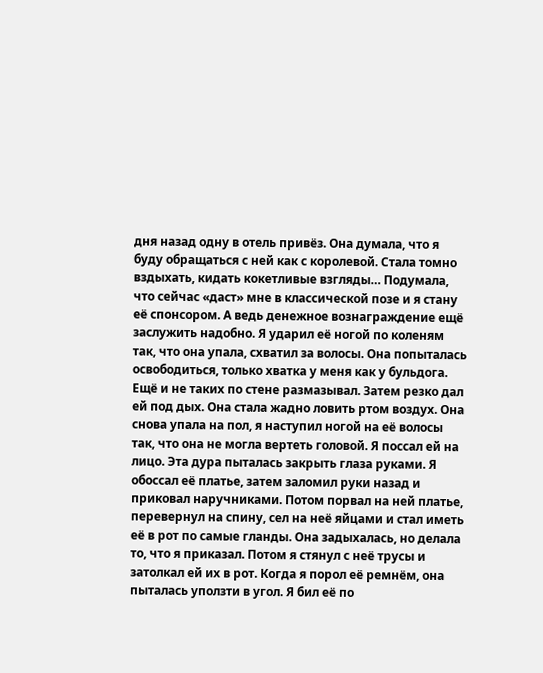дня назад одну в отель привёз. Она думала, что я буду обращаться с ней как с королевой. Стала томно вздыхать, кидать кокетливые взгляды… Подумала, что сейчас «даст» мне в классической позе и я стану её спонсором. А ведь денежное вознаграждение ещё заслужить надобно. Я ударил её ногой по коленям так, что она упала, схватил за волосы. Она попыталась освободиться, только хватка у меня как у бульдога. Ещё и не таких по стене размазывал. Затем резко дал ей под дых. Она стала жадно ловить ртом воздух. Она снова упала на пол, я наступил ногой на её волосы так, что она не могла вертеть головой. Я поссал ей на лицо. Эта дура пыталась закрыть глаза руками. Я обоссал её платье, затем заломил руки назад и приковал наручниками. Потом порвал на ней платье, перевернул на спину, сел на неё яйцами и стал иметь её в рот по самые гланды. Она задыхалась, но делала то, что я приказал. Потом я стянул с неё трусы и затолкал ей их в рот. Когда я порол её ремнём, она пыталась уползти в угол. Я бил её по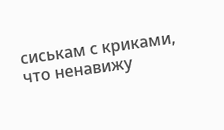сиськам с криками, что ненавижу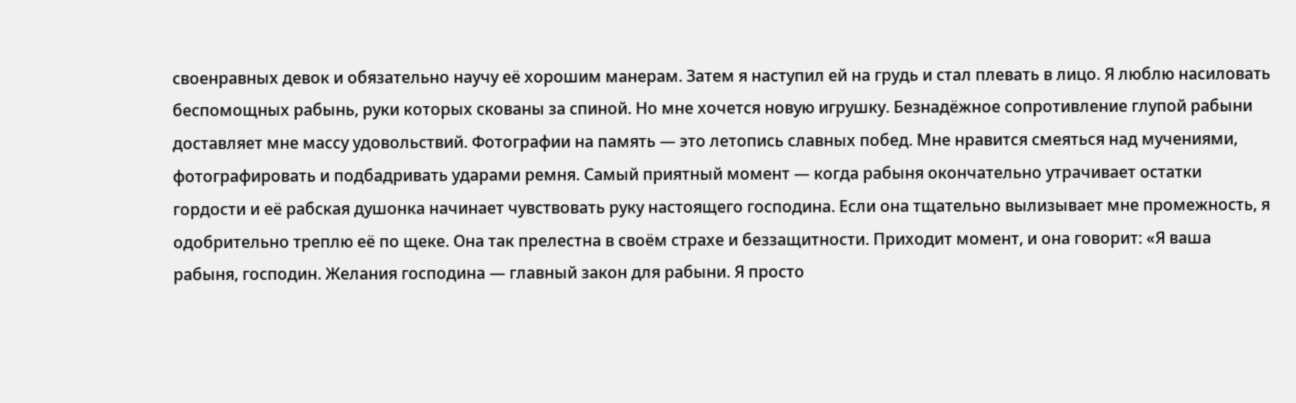своенравных девок и обязательно научу её хорошим манерам. Затем я наступил ей на грудь и стал плевать в лицо. Я люблю насиловать беспомощных рабынь, руки которых скованы за спиной. Но мне хочется новую игрушку. Безнадёжное сопротивление глупой рабыни доставляет мне массу удовольствий. Фотографии на память — это летопись славных побед. Мне нравится смеяться над мучениями, фотографировать и подбадривать ударами ремня. Самый приятный момент — когда рабыня окончательно утрачивает остатки гордости и её рабская душонка начинает чувствовать руку настоящего господина. Если она тщательно вылизывает мне промежность, я одобрительно треплю её по щеке. Она так прелестна в своём страхе и беззащитности. Приходит момент, и она говорит: «Я ваша рабыня, господин. Желания господина — главный закон для рабыни. Я просто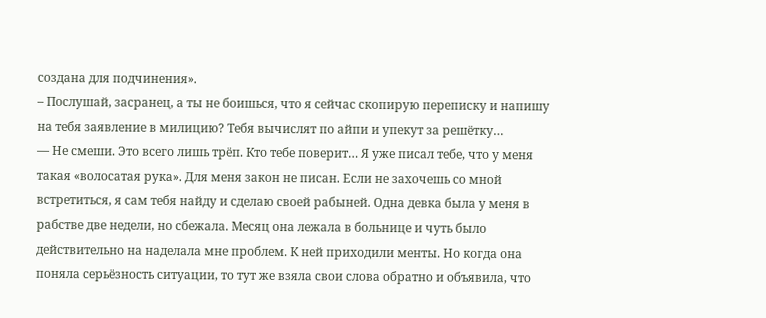создана для подчинения».
– Послушай, засранец, а ты не боишься, что я сейчас скопирую переписку и напишу на тебя заявление в милицию? Тебя вычислят по айпи и упекут за решётку…
— Не смеши. Это всего лишь трёп. Кто тебе поверит… Я уже писал тебе, что у меня такая «волосатая рука». Для меня закон не писан. Если не захочешь со мной встретиться, я сам тебя найду и сделаю своей рабыней. Одна девка была у меня в рабстве две недели, но сбежала. Месяц она лежала в больнице и чуть было действительно на наделала мне проблем. К ней приходили менты. Но когда она поняла серьёзность ситуации, то тут же взяла свои слова обратно и объявила, что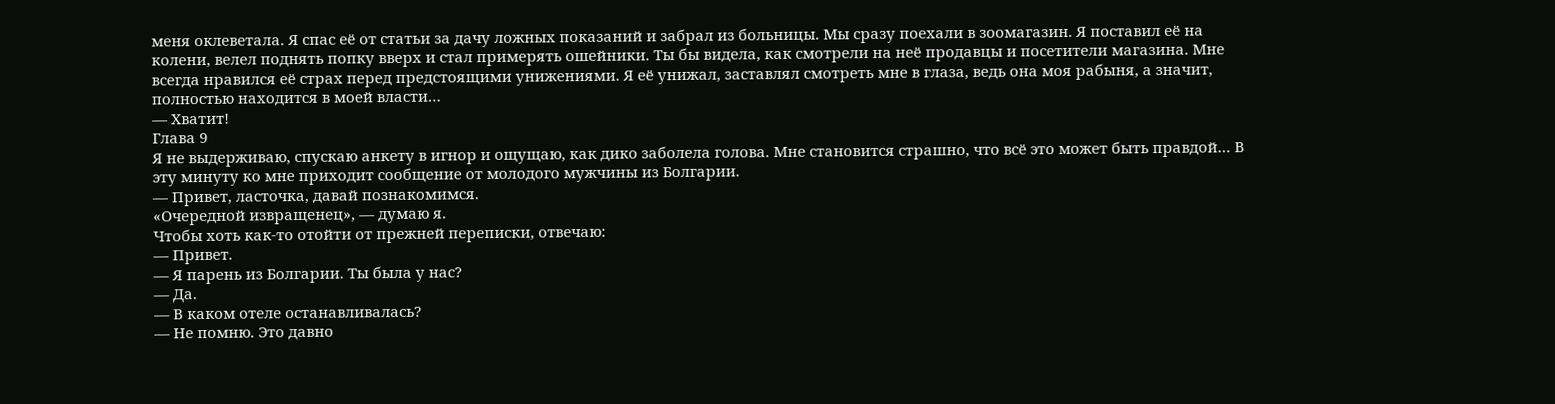меня оклеветала. Я спас её от статьи за дачу ложных показаний и забрал из больницы. Мы сразу поехали в зоомагазин. Я поставил её на колени, велел поднять попку вверх и стал примерять ошейники. Ты бы видела, как смотрели на неё продавцы и посетители магазина. Мне всегда нравился её страх перед предстоящими унижениями. Я её унижал, заставлял смотреть мне в глаза, ведь она моя рабыня, а значит, полностью находится в моей власти…
— Хватит!
Глава 9
Я не выдерживаю, спускаю анкету в игнор и ощущаю, как дико заболела голова. Мне становится страшно, что всё это может быть правдой… В эту минуту ко мне приходит сообщение от молодого мужчины из Болгарии.
— Привет, ласточка, давай познакомимся.
«Очередной извращенец», — думаю я.
Чтобы хоть как-то отойти от прежней переписки, отвечаю:
— Привет.
— Я парень из Болгарии. Ты была у нас?
— Да.
— В каком отеле останавливалась?
— Не помню. Это давно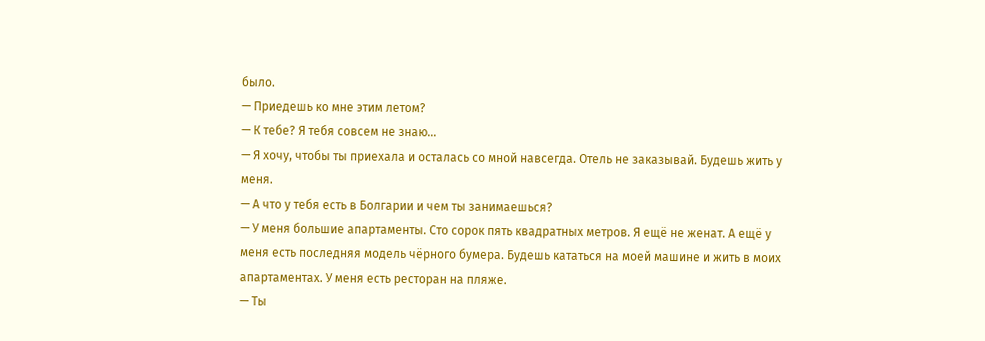было.
— Приедешь ко мне этим летом?
— К тебе? Я тебя совсем не знаю…
— Я хочу, чтобы ты приехала и осталась со мной навсегда. Отель не заказывай. Будешь жить у меня.
— А что у тебя есть в Болгарии и чем ты занимаешься?
— У меня большие апартаменты. Сто сорок пять квадратных метров. Я ещё не женат. А ещё у меня есть последняя модель чёрного бумера. Будешь кататься на моей машине и жить в моих апартаментах. У меня есть ресторан на пляже.
— Ты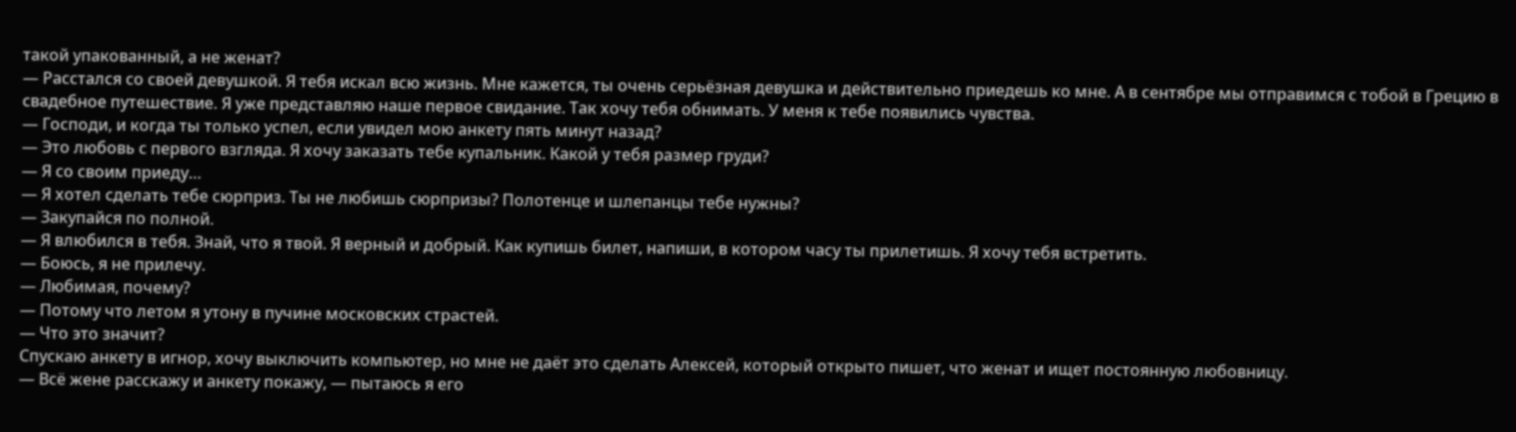такой упакованный, а не женат?
— Расстался со своей девушкой. Я тебя искал всю жизнь. Мне кажется, ты очень серьёзная девушка и действительно приедешь ко мне. А в сентябре мы отправимся с тобой в Грецию в свадебное путешествие. Я уже представляю наше первое свидание. Так хочу тебя обнимать. У меня к тебе появились чувства.
— Господи, и когда ты только успел, если увидел мою анкету пять минут назад?
— Это любовь с первого взгляда. Я хочу заказать тебе купальник. Какой у тебя размер груди?
— Я со своим приеду…
— Я хотел сделать тебе сюрприз. Ты не любишь сюрпризы? Полотенце и шлепанцы тебе нужны?
— Закупайся по полной.
— Я влюбился в тебя. Знай, что я твой. Я верный и добрый. Как купишь билет, напиши, в котором часу ты прилетишь. Я хочу тебя встретить.
— Боюсь, я не прилечу.
— Любимая, почему?
— Потому что летом я утону в пучине московских страстей.
— Что это значит?
Спускаю анкету в игнор, хочу выключить компьютер, но мне не даёт это сделать Алексей, который открыто пишет, что женат и ищет постоянную любовницу.
— Всё жене расскажу и анкету покажу, — пытаюсь я его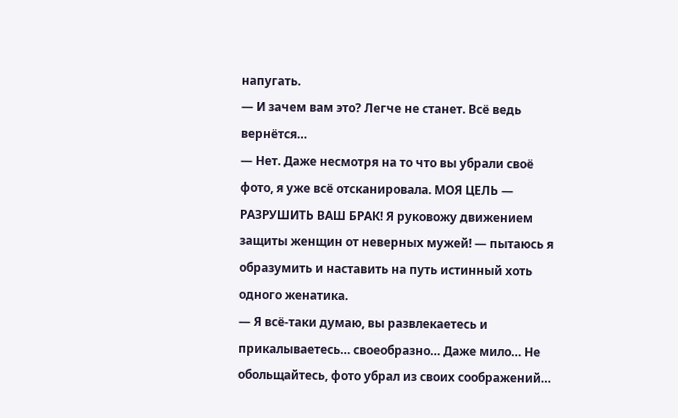напугать.
— И зачем вам это? Легче не станет. Всё ведь вернётся…
— Нет. Даже несмотря на то что вы убрали своё фото, я уже всё отсканировала. МОЯ ЦЕЛЬ — РАЗРУШИТЬ ВАШ БРАК! Я руковожу движением защиты женщин от неверных мужей! — пытаюсь я образумить и наставить на путь истинный хоть одного женатика.
— Я всё-таки думаю, вы развлекаетесь и прикалываетесь… своеобразно… Даже мило… Не обольщайтесь, фото убрал из своих соображений…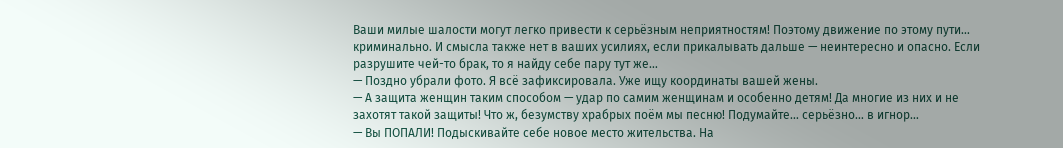Ваши милые шалости могут легко привести к серьёзным неприятностям! Поэтому движение по этому пути… криминально. И смысла также нет в ваших усилиях, если прикалывать дальше — неинтересно и опасно. Если разрушите чей-то брак, то я найду себе пару тут же…
— Поздно убрали фото. Я всё зафиксировала. Уже ищу координаты вашей жены.
— А защита женщин таким способом — удар по самим женщинам и особенно детям! Да многие из них и не захотят такой защиты! Что ж, безумству храбрых поём мы песню! Подумайте… серьёзно… в игнор…
— Вы ПОПАЛИ! Подыскивайте себе новое место жительства. На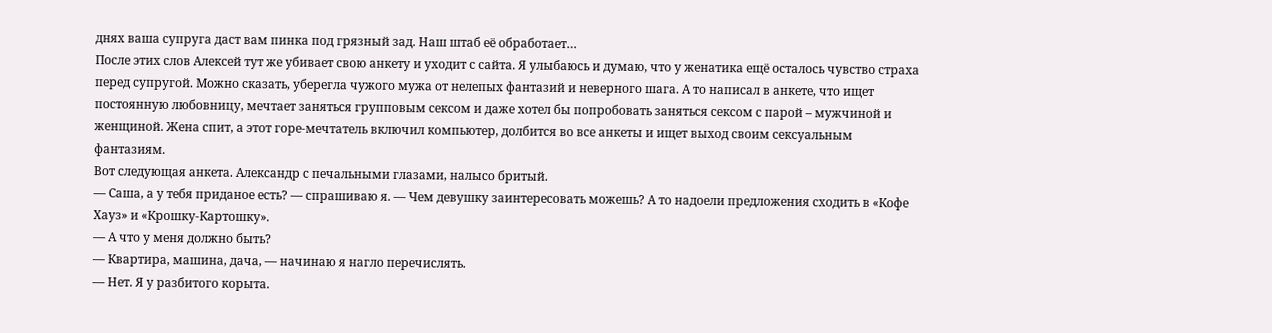днях ваша супруга даст вам пинка под грязный зад. Наш штаб её обработает…
После этих слов Алексей тут же убивает свою анкету и уходит с сайта. Я улыбаюсь и думаю, что у женатика ещё осталось чувство страха перед супругой. Можно сказать, уберегла чужого мужа от нелепых фантазий и неверного шага. А то написал в анкете, что ищет постоянную любовницу, мечтает заняться групповым сексом и даже хотел бы попробовать заняться сексом с парой – мужчиной и женщиной. Жена спит, а этот горе-мечтатель включил компьютер, долбится во все анкеты и ищет выход своим сексуальным фантазиям.
Вот следующая анкета. Александр с печальными глазами, налысо бритый.
— Саша, а у тебя приданое есть? — спрашиваю я. — Чем девушку заинтересовать можешь? А то надоели предложения сходить в «Кофе Хауз» и «Крошку-Картошку».
— А что у меня должно быть?
— Квартира, машина, дача, — начинаю я нагло перечислять.
— Нет. Я у разбитого корыта.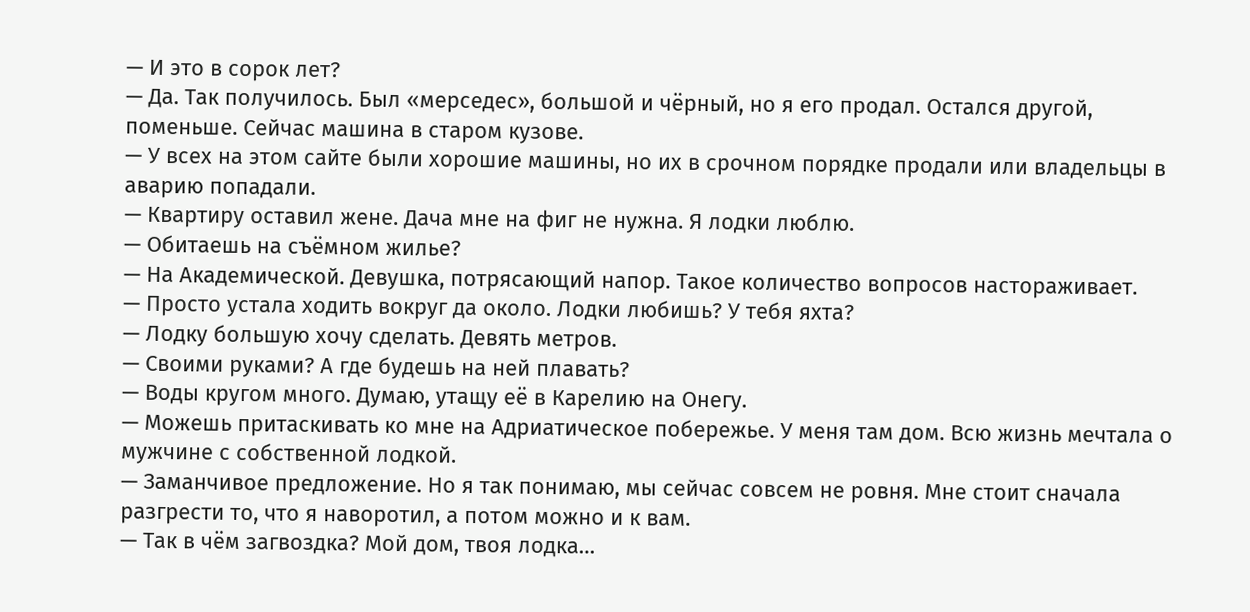— И это в сорок лет?
— Да. Так получилось. Был «мерседес», большой и чёрный, но я его продал. Остался другой, поменьше. Сейчас машина в старом кузове.
— У всех на этом сайте были хорошие машины, но их в срочном порядке продали или владельцы в аварию попадали.
— Квартиру оставил жене. Дача мне на фиг не нужна. Я лодки люблю.
— Обитаешь на съёмном жилье?
— На Академической. Девушка, потрясающий напор. Такое количество вопросов настораживает.
— Просто устала ходить вокруг да около. Лодки любишь? У тебя яхта?
— Лодку большую хочу сделать. Девять метров.
— Своими руками? А где будешь на ней плавать?
— Воды кругом много. Думаю, утащу её в Карелию на Онегу.
— Можешь притаскивать ко мне на Адриатическое побережье. У меня там дом. Всю жизнь мечтала о мужчине с собственной лодкой.
— Заманчивое предложение. Но я так понимаю, мы сейчас совсем не ровня. Мне стоит сначала разгрести то, что я наворотил, а потом можно и к вам.
— Так в чём загвоздка? Мой дом, твоя лодка…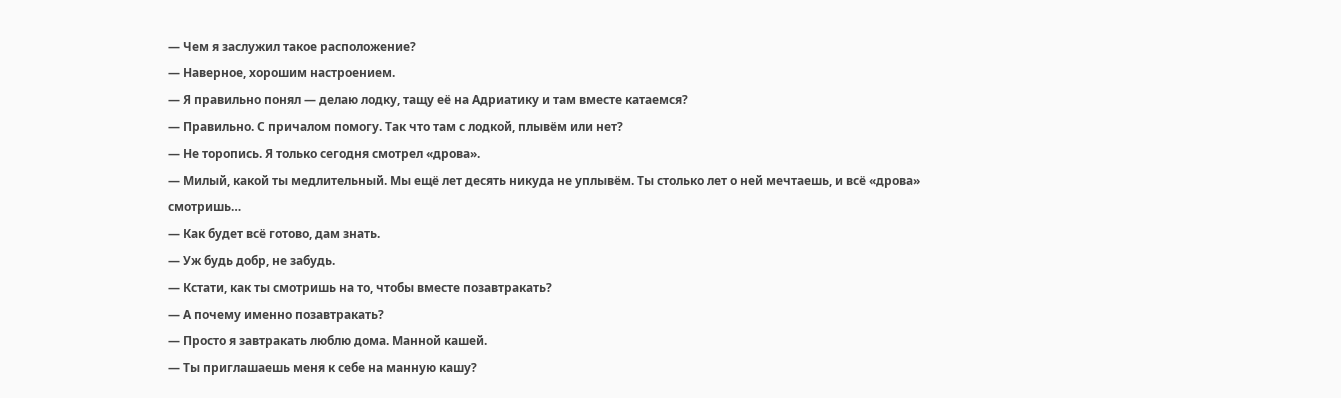— Чем я заслужил такое расположение?
— Наверное, хорошим настроением.
— Я правильно понял — делаю лодку, тащу её на Адриатику и там вместе катаемся?
— Правильно. С причалом помогу. Так что там с лодкой, плывём или нет?
— Не торопись. Я только сегодня смотрел «дрова».
— Милый, какой ты медлительный. Мы ещё лет десять никуда не уплывём. Ты столько лет о ней мечтаешь, и всё «дрова» смотришь…
— Как будет всё готово, дам знать.
— Уж будь добр, не забудь.
— Кстати, как ты смотришь на то, чтобы вместе позавтракать?
— А почему именно позавтракать?
— Просто я завтракать люблю дома. Манной кашей.
— Ты приглашаешь меня к себе на манную кашу?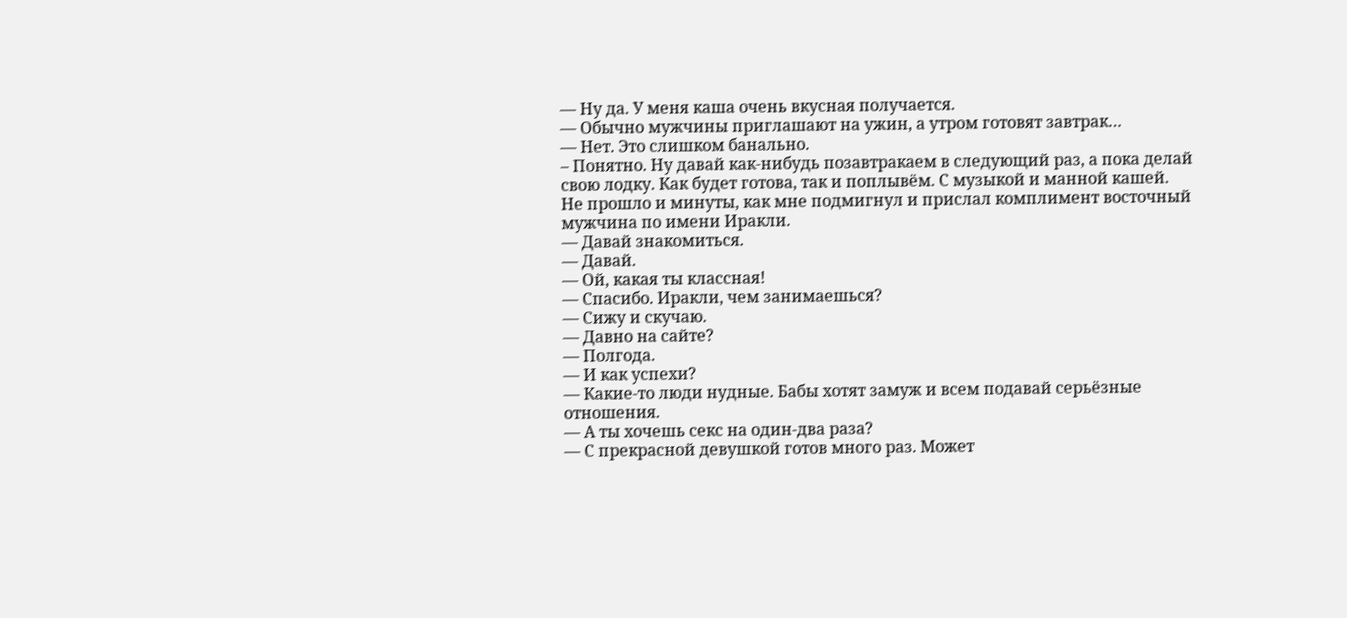— Ну да. У меня каша очень вкусная получается.
— Обычно мужчины приглашают на ужин, а утром готовят завтрак…
— Нет. Это слишком банально.
– Понятно. Ну давай как-нибудь позавтракаем в следующий раз, а пока делай свою лодку. Как будет готова, так и поплывём. С музыкой и манной кашей.
Не прошло и минуты, как мне подмигнул и прислал комплимент восточный мужчина по имени Иракли.
— Давай знакомиться.
— Давай.
— Ой, какая ты классная!
— Спасибо. Иракли, чем занимаешься?
— Сижу и скучаю.
— Давно на сайте?
— Полгода.
— И как успехи?
— Какие-то люди нудные. Бабы хотят замуж и всем подавай серьёзные отношения.
— А ты хочешь секс на один-два раза?
— С прекрасной девушкой готов много раз. Может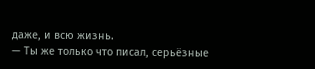даже, и всю жизнь.
— Ты же только что писал, серьёзные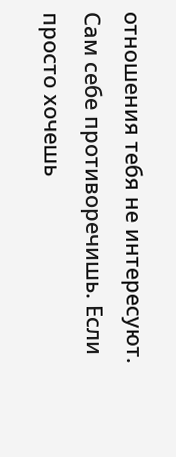отношения тебя не интересуют. Сам себе противоречишь. Если просто хочешь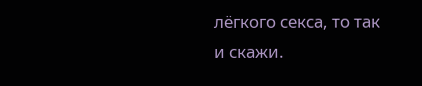лёгкого секса, то так и скажи.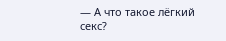— А что такое лёгкий секс?